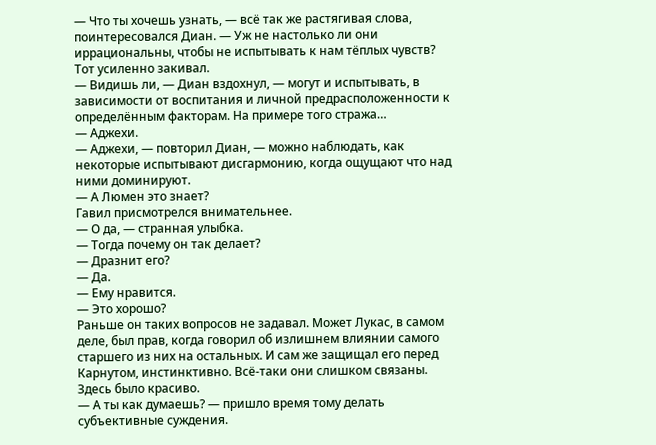— Что ты хочешь узнать, — всё так же растягивая слова, поинтересовался Диан. — Уж не настолько ли они иррациональны, чтобы не испытывать к нам тёплых чувств?
Тот усиленно закивал.
— Видишь ли, — Диан вздохнул, — могут и испытывать, в зависимости от воспитания и личной предрасположенности к определённым факторам. На примере того стража…
— Аджехи.
— Аджехи, — повторил Диан, — можно наблюдать, как некоторые испытывают дисгармонию, когда ощущают что над ними доминируют.
— А Люмен это знает?
Гавил присмотрелся внимательнее.
— О да, — странная улыбка.
— Тогда почему он так делает?
— Дразнит его?
— Да.
— Ему нравится.
— Это хорошо?
Раньше он таких вопросов не задавал. Может Лукас, в самом деле, был прав, когда говорил об излишнем влиянии самого старшего из них на остальных. И сам же защищал его перед Карнутом, инстинктивно. Всё-таки они слишком связаны.
Здесь было красиво.
— А ты как думаешь? — пришло время тому делать субъективные суждения.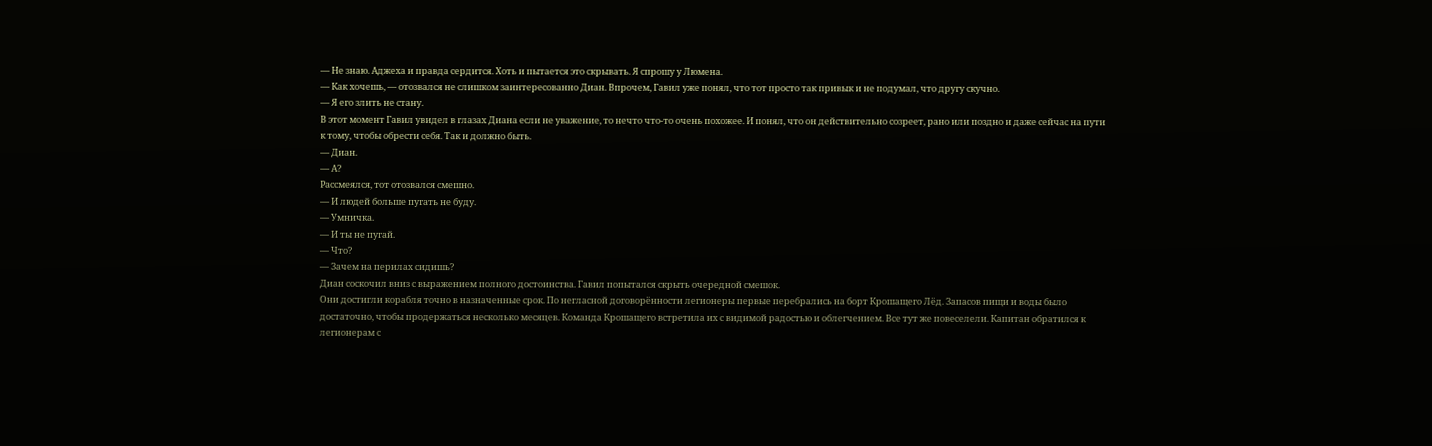— Не знаю. Аджеха и правда сердится. Хоть и пытается это скрывать. Я спрошу у Люмена.
— Как хочешь, — отозвался не слишком заинтересованно Диан. Впрочем, Гавил уже понял, что тот просто так привык и не подумал, что другу скучно.
— Я его злить не стану.
В этот момент Гавил увидел в глазах Диана если не уважение, то нечто что-то очень похожее. И понял, что он действительно созреет, рано или поздно и даже сейчас на пути к тому, чтобы обрести себя. Так и должно быть.
— Диан.
— А?
Рассмеялся, тот отозвался смешно.
— И людей больше пугать не буду.
— Умничка.
— И ты не пугай.
— Что?
— Зачем на перилах сидишь?
Диан соскочил вниз с выражением полного достоинства. Гавил попытался скрыть очередной смешок.
Они достигли корабля точно в назначенные срок. По негласной договорённости легионеры первые перебрались на борт Крошащего Лёд. Запасов пищи и воды было достаточно, чтобы продержаться несколько месяцев. Команда Крошащего встретила их с видимой радостью и облегчением. Все тут же повеселели. Капитан обратился к легионерам с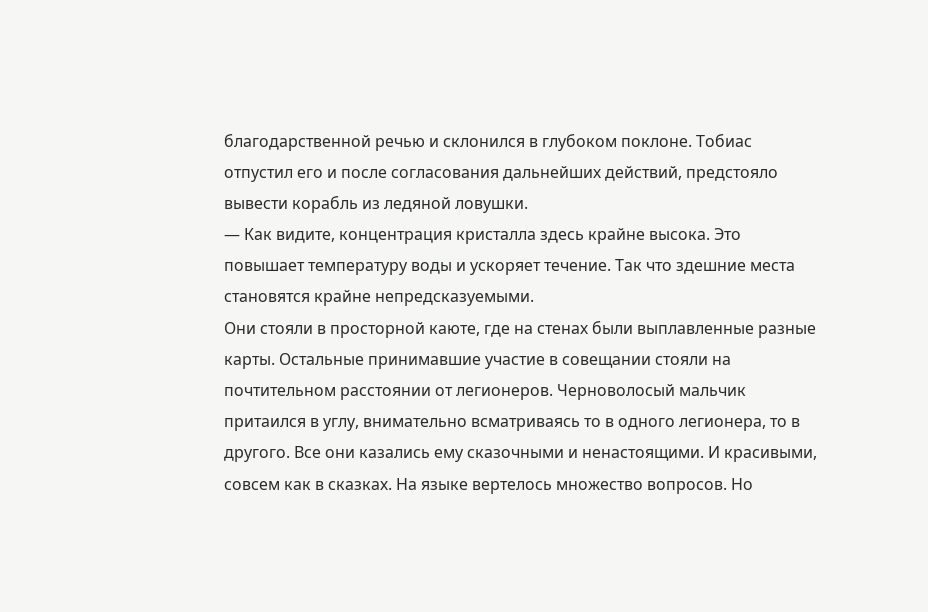благодарственной речью и склонился в глубоком поклоне. Тобиас отпустил его и после согласования дальнейших действий, предстояло вывести корабль из ледяной ловушки.
— Как видите, концентрация кристалла здесь крайне высока. Это повышает температуру воды и ускоряет течение. Так что здешние места становятся крайне непредсказуемыми.
Они стояли в просторной каюте, где на стенах были выплавленные разные карты. Остальные принимавшие участие в совещании стояли на почтительном расстоянии от легионеров. Черноволосый мальчик притаился в углу, внимательно всматриваясь то в одного легионера, то в другого. Все они казались ему сказочными и ненастоящими. И красивыми, совсем как в сказках. На языке вертелось множество вопросов. Но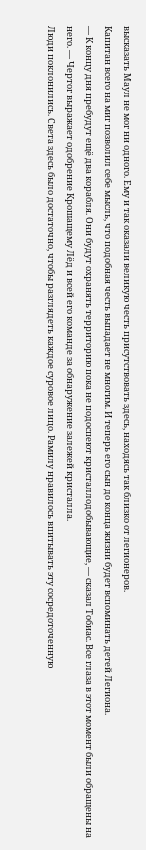высказать Маул не мог ни одного. Ему и так оказали великую честь присутствовать здесь, находясь так близко от легионеров.
Капитан всего на миг позволил себе мысль, что подобная честь выпадает не многим. И теперь его сын до конца жизни будет вспоминать детей Легиона.
— К концу дня пребудут ещё два корабля. Они будут охранять территорию пока не подоспеют кристаллодобывающие, — сказал Тобиас. Все глаза в этот момент были обращены на него. — Чертог выражает одобрение Крошащему Лёд и всей его команде за обнаружение залежей кристалла.
Люди поклонились. Света здесь было достаточно, чтобы разглядеть каждое суровое лицо. Рамилу нравилось впитывать эту сосредоточенную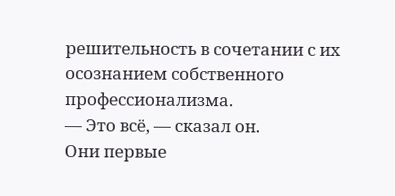решительность в сочетании с их осознанием собственного профессионализма.
— Это всё, — сказал он.
Они первые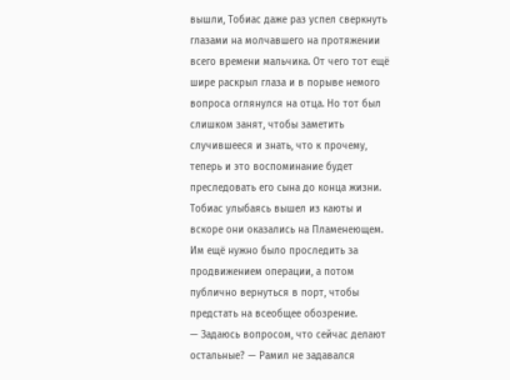вышли, Тобиас даже раз успел сверкнуть глазами на молчавшего на протяжении всего времени мальчика. От чего тот ещё шире раскрыл глаза и в порыве немого вопроса оглянулся на отца. Но тот был слишком занят, чтобы заметить случившееся и знать, что к прочему, теперь и это воспоминание будет преследовать его сына до конца жизни.
Тобиас улыбаясь вышел из каюты и вскоре они оказались на Пламенеющем. Им ещё нужно было проследить за продвижением операции, а потом публично вернуться в порт, чтобы предстать на всеобщее обозрение.
— Задаюсь вопросом, что сейчас делают остальные? — Рамил не задавался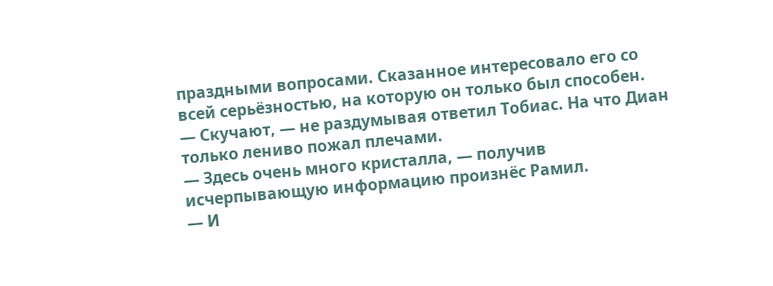праздными вопросами. Сказанное интересовало его со всей серьёзностью, на которую он только был способен.
— Скучают, — не раздумывая ответил Тобиас. На что Диан только лениво пожал плечами.
— Здесь очень много кристалла, — получив исчерпывающую информацию произнёс Рамил.
— И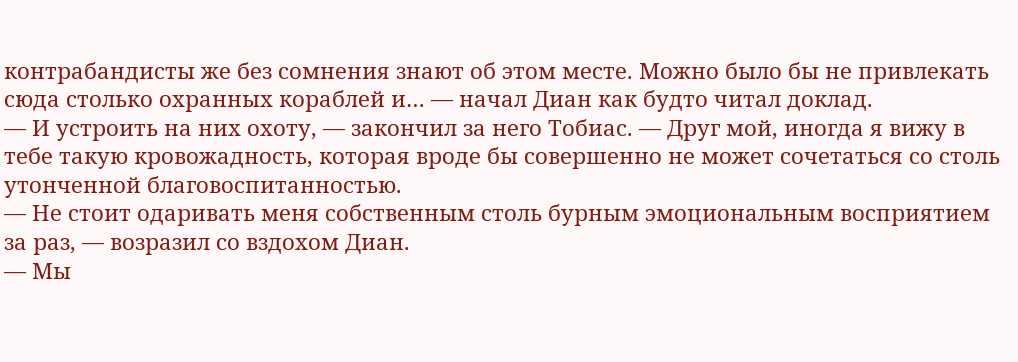контрабандисты же без сомнения знают об этом месте. Можно было бы не привлекать сюда столько охранных кораблей и… — начал Диан как будто читал доклад.
— И устроить на них охоту, — закончил за него Тобиас. — Друг мой, иногда я вижу в тебе такую кровожадность, которая вроде бы совершенно не может сочетаться со столь утонченной благовоспитанностью.
— Не стоит одаривать меня собственным столь бурным эмоциональным восприятием за раз, — возразил со вздохом Диан.
— Мы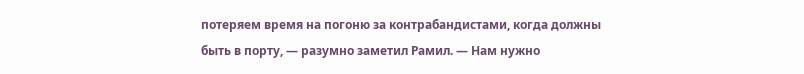потеряем время на погоню за контрабандистами, когда должны быть в порту, — разумно заметил Рамил. — Нам нужно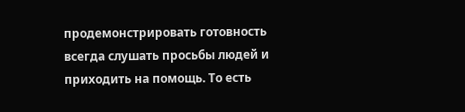продемонстрировать готовность всегда слушать просьбы людей и приходить на помощь. То есть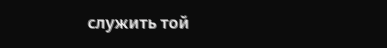служить той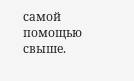самой помощью свыше.